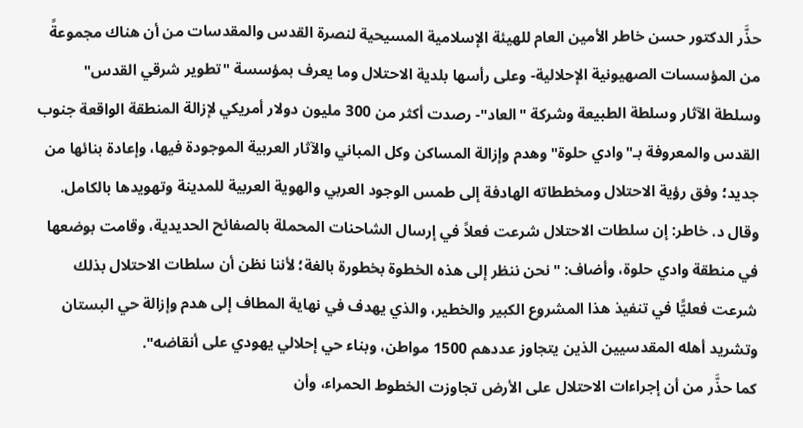حذَّر الدكتور حسن خاطر الأمين العام للهيئة الإسلامية المسيحية لنصرة القدس والمقدسات من أن هناك مجموعةً من المؤسسات الصهيونية الإحلالية- وعلى رأسها بلدية الاحتلال وما يعرف بمؤسسة "تطوير شرقي القدس" وسلطة الآثار وسلطة الطبيعة وشركة "العاد"- رصدت أكثر من 300 مليون دولار أمريكي لإزالة المنطقة الواقعة جنوب القدس والمعروفة بـ"وادي حلوة" وهدم وإزالة المساكن وكل المباني والآثار العربية الموجودة فيها، وإعادة بنائها من جديد؛ وفق رؤية الاحتلال ومخططاته الهادفة إلى طمس الوجود العربي والهوية العربية للمدينة وتهويدها بالكامل.
وقال د. خاطر: إن سلطات الاحتلال شرعت فعلاً في إرسال الشاحنات المحملة بالصفائح الحديدية، وقامت بوضعها في منطقة وادي حلوة، وأضاف: "نحن ننظر إلى هذه الخطوة بخطورة بالغة؛ لأننا نظن أن سلطات الاحتلال بذلك شرعت فعليًّا في تنفيذ هذا المشروع الكبير والخطير، والذي يهدف في نهاية المطاف إلى هدم وإزالة حي البستان وتشريد أهله المقدسيين الذين يتجاوز عددهم 1500 مواطن، وبناء حي إحلالي يهودي على أنقاضه".
كما حذَّر من أن إجراءات الاحتلال على الأرض تجاوزت الخطوط الحمراء، وأن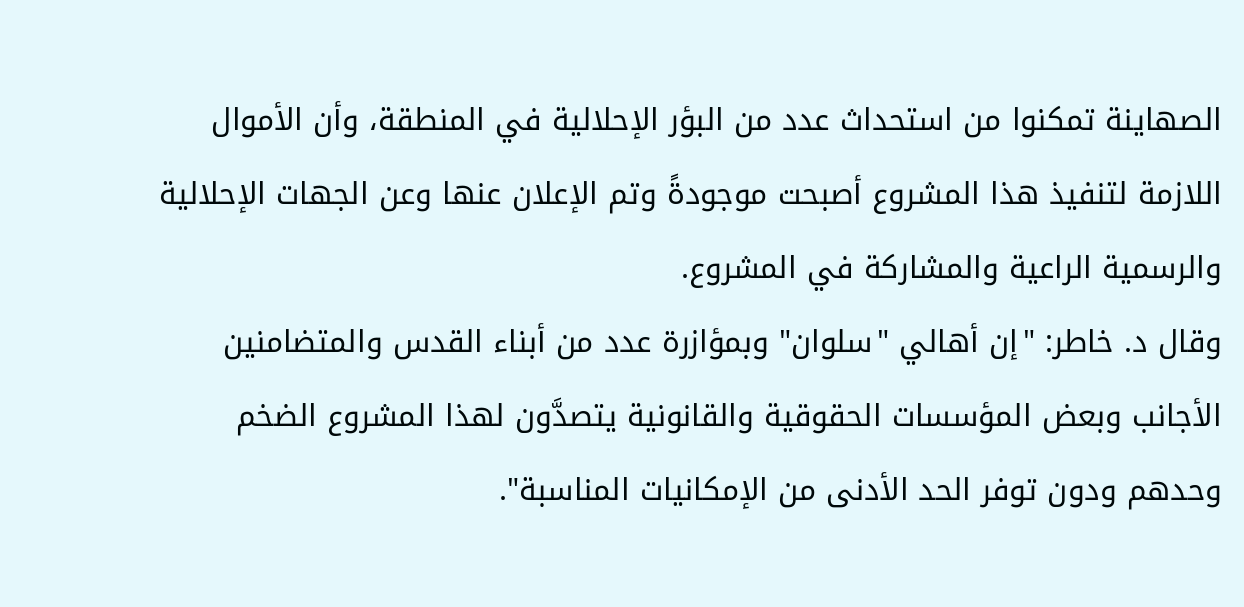الصهاينة تمكنوا من استحداث عدد من البؤر الإحلالية في المنطقة، وأن الأموال اللازمة لتنفيذ هذا المشروع أصبحت موجودةً وتم الإعلان عنها وعن الجهات الإحلالية والرسمية الراعية والمشاركة في المشروع.
وقال د. خاطر: "إن أهالي "سلوان" وبمؤازرة عدد من أبناء القدس والمتضامنين الأجانب وبعض المؤسسات الحقوقية والقانونية يتصدَّون لهذا المشروع الضخم وحدهم ودون توفر الحد الأدنى من الإمكانيات المناسبة".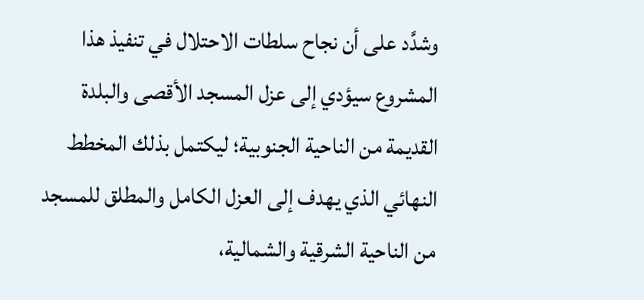وشدَّد على أن نجاح سلطات الاحتلال في تنفيذ هذا المشروع سيؤدي إلى عزل المسجد الأقصى والبلدة القديمة من الناحية الجنوبية؛ ليكتمل بذلك المخطط النهائي الذي يهدف إلى العزل الكامل والمطلق للمسجد من الناحية الشرقية والشمالية،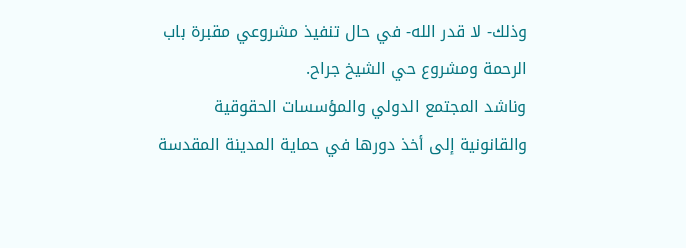وذلك- لا قدر الله- في حال تنفيذ مشروعي مقبرة باب الرحمة ومشروع حي الشيخ جراح.
وناشد المجتمع الدولي والمؤسسات الحقوقية والقانونية إلى أخذ دورها في حماية المدينة المقدسة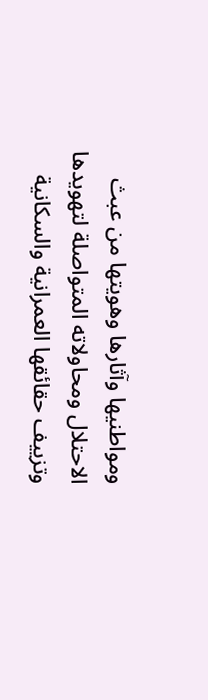ومواطنيها وآثارها وهويتها من عبث الاحتلال ومحاولاته المتواصلة لتهويدها وتزييف حقائقها العمرانية والسكانية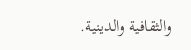والثقافية والدينية.